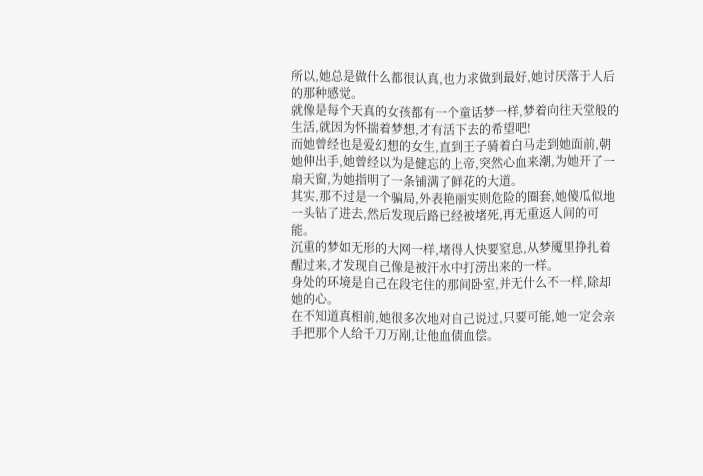所以,她总是做什么都很认真,也力求做到最好,她讨厌落于人后的那种感觉。
就像是每个天真的女孩都有一个童话梦一样,梦着向往天堂般的生活,就因为怀揣着梦想,才有活下去的希望吧!
而她曾经也是爱幻想的女生,直到王子骑着白马走到她面前,朝她伸出手,她曾经以为是健忘的上帝,突然心血来潮,为她开了一扇天窗,为她指明了一条铺满了鲜花的大道。
其实,那不过是一个骗局,外表艳丽实则危险的圈套,她傻瓜似地一头钻了进去,然后发现后路已经被堵死,再无重返人间的可能。
沉重的梦如无形的大网一样,堵得人快要窒息,从梦魇里挣扎着醒过来,才发现自己像是被汗水中打涝出来的一样。
身处的环境是自己在段宅住的那间卧室,并无什么不一样,除却她的心。
在不知道真相前,她很多次地对自己说过,只要可能,她一定会亲手把那个人给千刀万剐,让他血债血偿。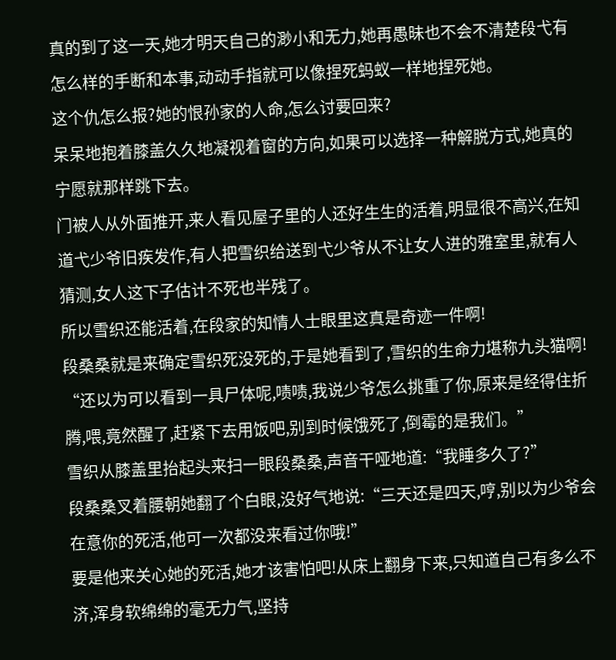真的到了这一天,她才明天自己的渺小和无力,她再愚昧也不会不清楚段弋有怎么样的手断和本事,动动手指就可以像捏死蚂蚁一样地捏死她。
这个仇怎么报?她的恨孙家的人命,怎么讨要回来?
呆呆地抱着膝盖久久地凝视着窗的方向,如果可以选择一种解脱方式,她真的宁愿就那样跳下去。
门被人从外面推开,来人看见屋子里的人还好生生的活着,明显很不高兴,在知道弋少爷旧疾发作,有人把雪织给送到弋少爷从不让女人进的雅室里,就有人猜测,女人这下子估计不死也半残了。
所以雪织还能活着,在段家的知情人士眼里这真是奇迹一件啊!
段桑桑就是来确定雪织死没死的,于是她看到了,雪织的生命力堪称九头猫啊!
“还以为可以看到一具尸体呢,啧啧,我说少爷怎么挑重了你,原来是经得住折腾,喂,竟然醒了,赶紧下去用饭吧,别到时候饿死了,倒霉的是我们。”
雪织从膝盖里抬起头来扫一眼段桑桑,声音干哑地道:“我睡多久了?”
段桑桑叉着腰朝她翻了个白眼,没好气地说:“三天还是四天,哼,别以为少爷会在意你的死活,他可一次都没来看过你哦!”
要是他来关心她的死活,她才该害怕吧!从床上翻身下来,只知道自己有多么不济,浑身软绵绵的毫无力气,坚持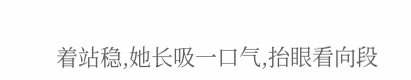着站稳,她长吸一口气,抬眼看向段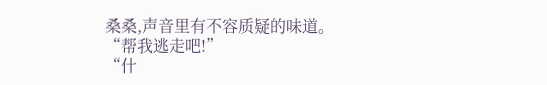桑桑,声音里有不容质疑的味道。
“帮我逃走吧!”
“什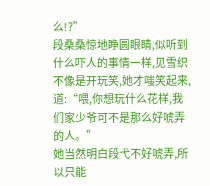么!?”
段桑桑惊地睁圆眼睛,似听到什么吓人的事情一样,见雪织不像是开玩笑,她才嗤笑起来,道:“喂,你想玩什么花样,我们家少爷可不是那么好唬弄的人。”
她当然明白段弋不好唬弄,所以只能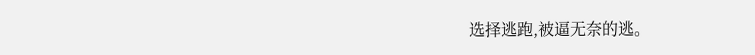选择逃跑,被逼无奈的逃。